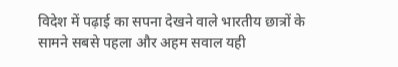विदेश में पढ़ाई का सपना देखने वाले भारतीय छात्रों के सामने सबसे पहला और अहम सवाल यही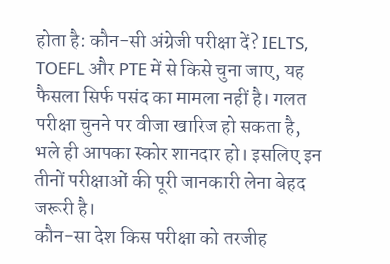होता है: कौन-सी अंग्रेजी परीक्षा दें? IELTS, TOEFL और PTE में से किसे चुना जाए, यह फैसला सिर्फ पसंद का मामला नहीं है। गलत परीक्षा चुनने पर वीजा खारिज हो सकता है, भले ही आपका स्कोर शानदार हो। इसलिए इन तीनों परीक्षाओं की पूरी जानकारी लेना बेहद जरूरी है।
कौन-सा देश किस परीक्षा को तरजीह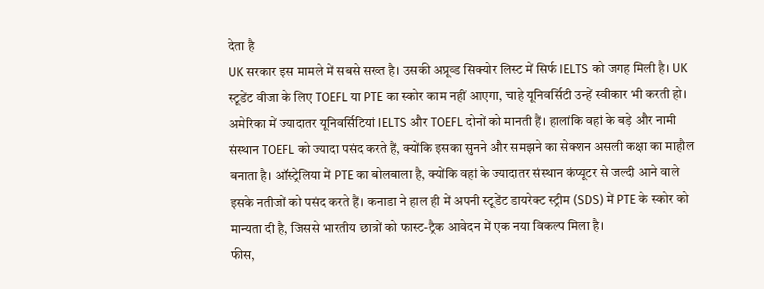देता है
UK सरकार इस मामले में सबसे सख्त है। उसकी अप्रूव्ड सिक्योर लिस्ट में सिर्फ IELTS को जगह मिली है। UK स्टूडेंट वीजा के लिए TOEFL या PTE का स्कोर काम नहीं आएगा, चाहे यूनिवर्सिटी उन्हें स्वीकार भी करती हो। अमेरिका में ज्यादातर यूनिवर्सिटियां IELTS और TOEFL दोनों को मानती हैं। हालांकि वहां के बड़े और नामी संस्थान TOEFL को ज्यादा पसंद करते हैं, क्योंकि इसका सुनने और समझने का सेक्शन असली कक्षा का माहौल बनाता है। ऑस्ट्रेलिया में PTE का बोलबाला है, क्योंकि वहां के ज्यादातर संस्थान कंप्यूटर से जल्दी आने वाले इसके नतीजों को पसंद करते हैं। कनाडा ने हाल ही में अपनी स्टूडेंट डायरेक्ट स्ट्रीम (SDS) में PTE के स्कोर को मान्यता दी है, जिससे भारतीय छात्रों को फास्ट-ट्रैक आवेदन में एक नया विकल्प मिला है।
फीस,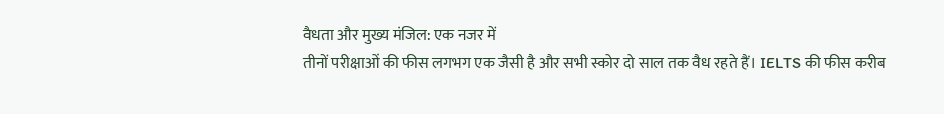वैधता और मुख्य मंजिल: एक नजर में
तीनों परीक्षाओं की फीस लगभग एक जैसी है और सभी स्कोर दो साल तक वैध रहते हैं। IELTS की फीस करीब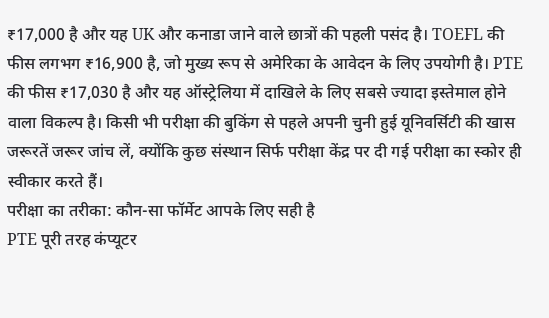₹17,000 है और यह UK और कनाडा जाने वाले छात्रों की पहली पसंद है। TOEFL की फीस लगभग ₹16,900 है, जो मुख्य रूप से अमेरिका के आवेदन के लिए उपयोगी है। PTE की फीस ₹17,030 है और यह ऑस्ट्रेलिया में दाखिले के लिए सबसे ज्यादा इस्तेमाल होने वाला विकल्प है। किसी भी परीक्षा की बुकिंग से पहले अपनी चुनी हुई यूनिवर्सिटी की खास जरूरतें जरूर जांच लें, क्योंकि कुछ संस्थान सिर्फ परीक्षा केंद्र पर दी गई परीक्षा का स्कोर ही स्वीकार करते हैं।
परीक्षा का तरीका: कौन-सा फॉर्मेट आपके लिए सही है
PTE पूरी तरह कंप्यूटर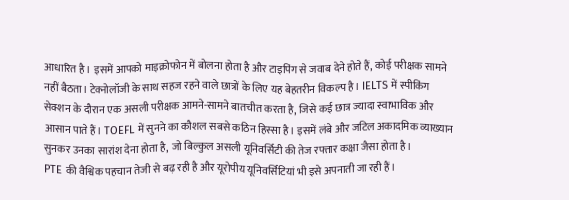आधारित है। इसमें आपको माइक्रोफोन में बोलना होता है और टाइपिंग से जवाब देने होते हैं, कोई परीक्षक सामने नहीं बैठता। टेक्नोलॉजी के साथ सहज रहने वाले छात्रों के लिए यह बेहतरीन विकल्प है। IELTS में स्पीकिंग सेक्शन के दौरान एक असली परीक्षक आमने-सामने बातचीत करता है, जिसे कई छात्र ज्यादा स्वाभाविक और आसान पाते हैं। TOEFL में सुनने का कौशल सबसे कठिन हिस्सा है। इसमें लंबे और जटिल अकादमिक व्याख्यान सुनकर उनका सारांश देना होता है, जो बिल्कुल असली यूनिवर्सिटी की तेज रफ्तार कक्षा जैसा होता है।
PTE की वैश्विक पहचान तेजी से बढ़ रही है और यूरोपीय यूनिवर्सिटियां भी इसे अपनाती जा रही हैं।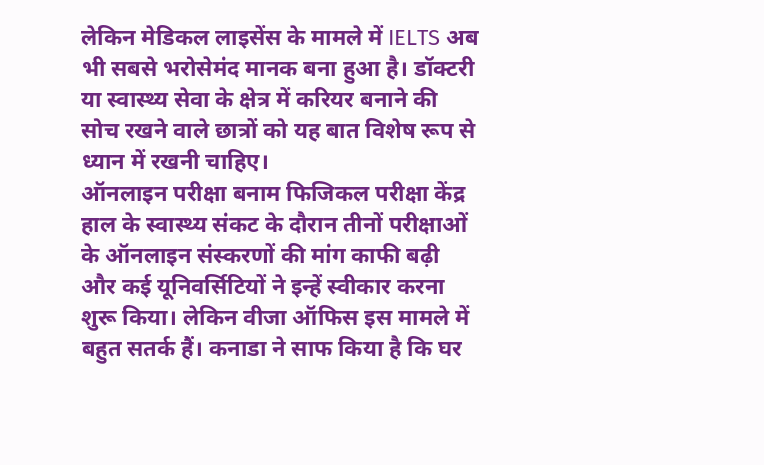लेकिन मेडिकल लाइसेंस के मामले में IELTS अब भी सबसे भरोसेमंद मानक बना हुआ है। डॉक्टरी या स्वास्थ्य सेवा के क्षेत्र में करियर बनाने की सोच रखने वाले छात्रों को यह बात विशेष रूप से ध्यान में रखनी चाहिए।
ऑनलाइन परीक्षा बनाम फिजिकल परीक्षा केंद्र
हाल के स्वास्थ्य संकट के दौरान तीनों परीक्षाओं के ऑनलाइन संस्करणों की मांग काफी बढ़ी और कई यूनिवर्सिटियों ने इन्हें स्वीकार करना शुरू किया। लेकिन वीजा ऑफिस इस मामले में बहुत सतर्क हैं। कनाडा ने साफ किया है कि घर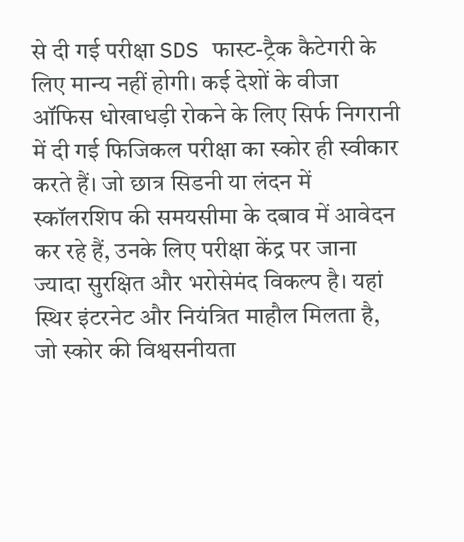से दी गई परीक्षा SDS फास्ट-ट्रैक कैटेगरी के लिए मान्य नहीं होगी। कई देशों के वीजा ऑफिस धोखाधड़ी रोकने के लिए सिर्फ निगरानी में दी गई फिजिकल परीक्षा का स्कोर ही स्वीकार करते हैं। जो छात्र सिडनी या लंदन में स्कॉलरशिप की समयसीमा के दबाव में आवेदन कर रहे हैं, उनके लिए परीक्षा केंद्र पर जाना ज्यादा सुरक्षित और भरोसेमंद विकल्प है। यहां स्थिर इंटरनेट और नियंत्रित माहौल मिलता है, जो स्कोर की विश्वसनीयता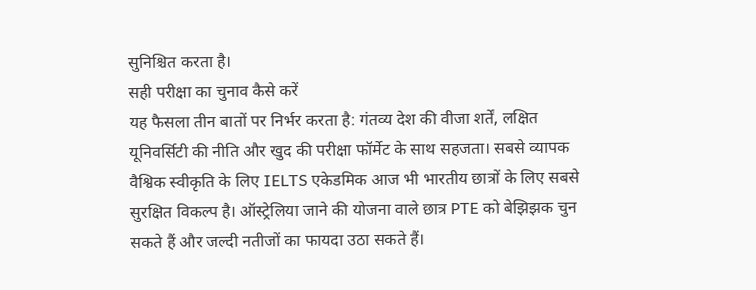सुनिश्चित करता है।
सही परीक्षा का चुनाव कैसे करें
यह फैसला तीन बातों पर निर्भर करता है: गंतव्य देश की वीजा शर्तें, लक्षित यूनिवर्सिटी की नीति और खुद की परीक्षा फॉर्मेट के साथ सहजता। सबसे व्यापक वैश्विक स्वीकृति के लिए IELTS एकेडमिक आज भी भारतीय छात्रों के लिए सबसे सुरक्षित विकल्प है। ऑस्ट्रेलिया जाने की योजना वाले छात्र PTE को बेझिझक चुन सकते हैं और जल्दी नतीजों का फायदा उठा सकते हैं।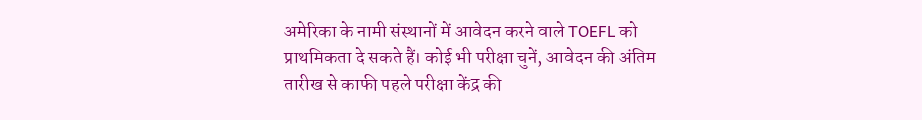अमेरिका के नामी संस्थानों में आवेदन करने वाले TOEFL को प्राथमिकता दे सकते हैं। कोई भी परीक्षा चुनें, आवेदन की अंतिम तारीख से काफी पहले परीक्षा केंद्र की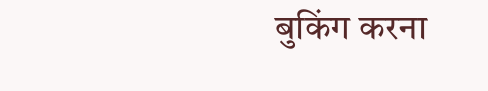बुकिंग करना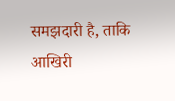समझदारी है, ताकि आखिरी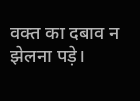वक्त का दबाव न झेलना पड़े।